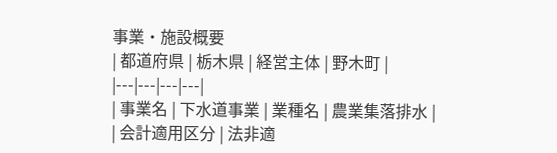事業・施設概要
| 都道府県 | 栃木県 | 経営主体 | 野木町 |
|---|---|---|---|
| 事業名 | 下水道事業 | 業種名 | 農業集落排水 |
| 会計適用区分 | 法非適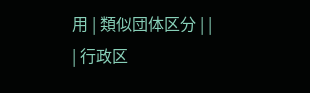用 | 類似団体区分 | |
| 行政区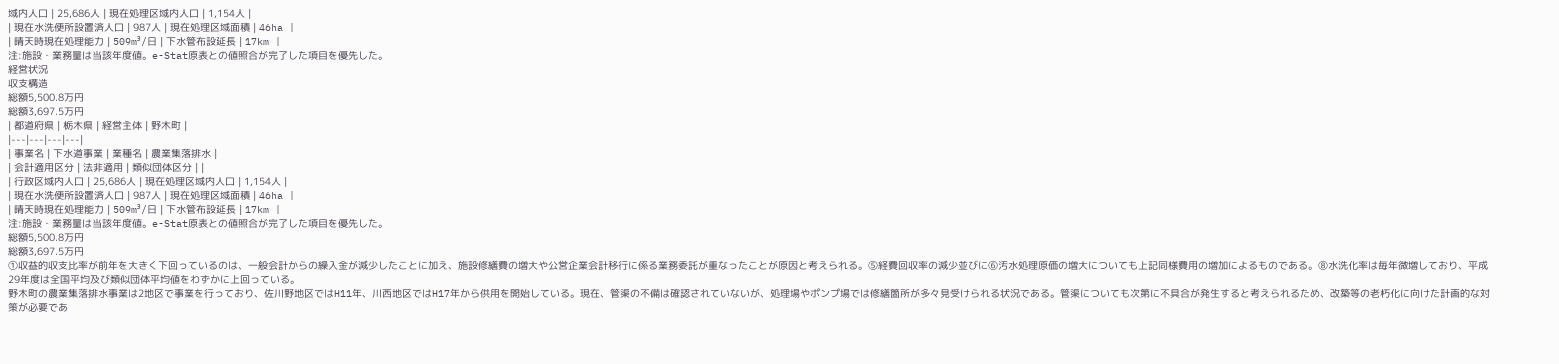域内人口 | 25,686人 | 現在処理区域内人口 | 1,154人 |
| 現在水洗便所設置済人口 | 987人 | 現在処理区域面積 | 46ha |
| 晴天時現在処理能力 | 509m³/日 | 下水管布設延長 | 17km |
注:施設・業務量は当該年度値。e-Stat原表との値照合が完了した項目を優先した。
経営状況
収支構造
総額5,500.8万円
総額3,697.5万円
| 都道府県 | 栃木県 | 経営主体 | 野木町 |
|---|---|---|---|
| 事業名 | 下水道事業 | 業種名 | 農業集落排水 |
| 会計適用区分 | 法非適用 | 類似団体区分 | |
| 行政区域内人口 | 25,686人 | 現在処理区域内人口 | 1,154人 |
| 現在水洗便所設置済人口 | 987人 | 現在処理区域面積 | 46ha |
| 晴天時現在処理能力 | 509m³/日 | 下水管布設延長 | 17km |
注:施設・業務量は当該年度値。e-Stat原表との値照合が完了した項目を優先した。
総額5,500.8万円
総額3,697.5万円
①収益的収支比率が前年を大きく下回っているのは、一般会計からの繰入金が減少したことに加え、施設修繕費の増大や公営企業会計移行に係る業務委託が重なったことが原因と考えられる。⑤経費回収率の減少並びに⑥汚水処理原価の増大についても上記同様費用の増加によるものである。⑧水洗化率は毎年微増しており、平成29年度は全国平均及び類似団体平均値をわずかに上回っている。
野木町の農業集落排水事業は2地区で事業を行っており、佐川野地区ではH11年、川西地区ではH17年から供用を開始している。現在、管渠の不備は確認されていないが、処理場やポンプ場では修繕箇所が多々見受けられる状況である。管渠についても次第に不具合が発生すると考えられるため、改築等の老朽化に向けた計画的な対策が必要であ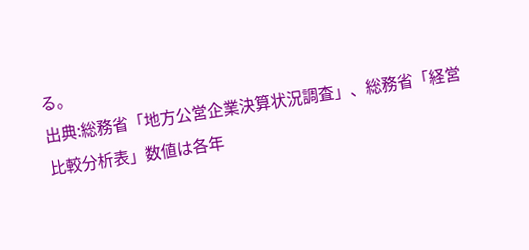る。
出典:総務省「地方公営企業決算状況調査」、総務省「経営比較分析表」数値は各年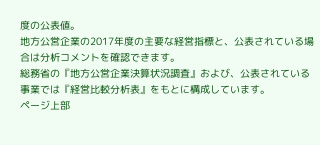度の公表値。
地方公営企業の2017年度の主要な経営指標と、公表されている場合は分析コメントを確認できます。
総務省の『地方公営企業決算状況調査』および、公表されている事業では『経営比較分析表』をもとに構成しています。
ページ上部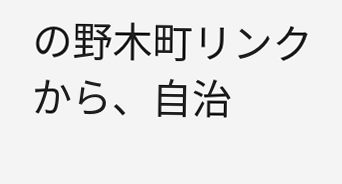の野木町リンクから、自治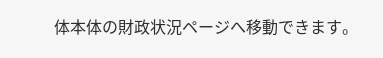体本体の財政状況ページへ移動できます。